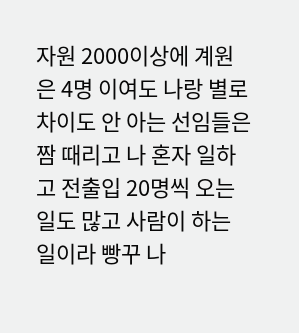자원 2000이상에 계원은 4명 이여도 나랑 별로 차이도 안 아는 선임들은 짬 때리고 나 혼자 일하고 전출입 20명씩 오는 일도 많고 사람이 하는 일이라 빵꾸 나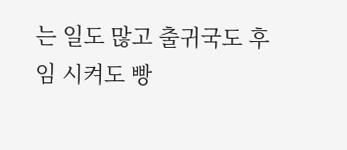는 일도 많고 출귀국도 후임 시켜도 빵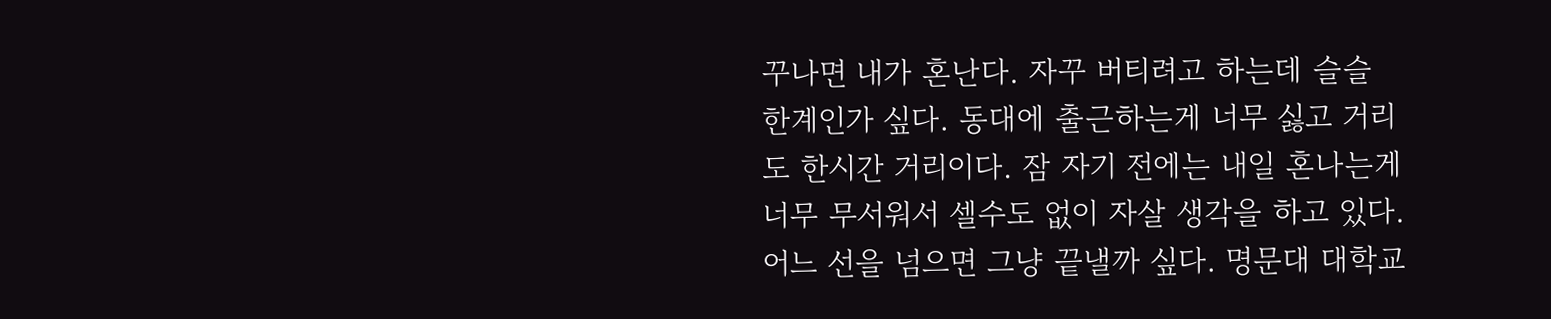꾸나면 내가 혼난다. 자꾸 버티려고 하는데 슬슬 한계인가 싶다. 동대에 출근하는게 너무 싫고 거리도 한시간 거리이다. 잠 자기 전에는 내일 혼나는게 너무 무서워서 셀수도 없이 자살 생각을 하고 있다. 어느 선을 넘으면 그냥 끝낼까 싶다. 명문대 대학교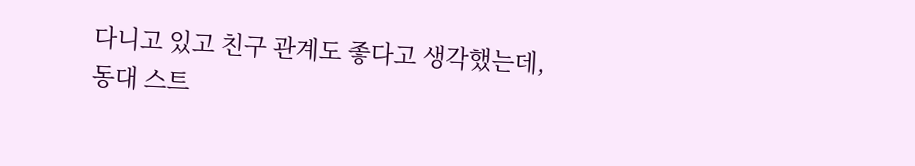다니고 있고 친구 관계도 좋다고 생각했는데, 동대 스트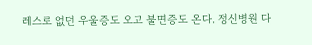레스로 없던 우울증도 오고 불면증도 온다. 정신병원 다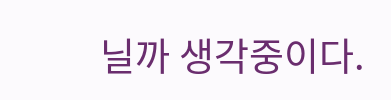닐까 생각중이다.